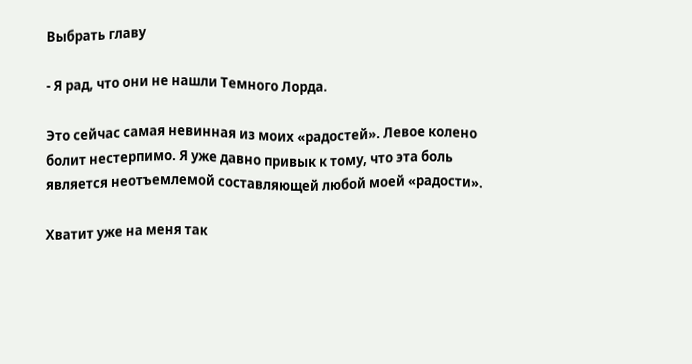Выбрать главу

- Я рад, что они не нашли Темного Лорда.

Это сейчас самая невинная из моих «радостей». Левое колено болит нестерпимо. Я уже давно привык к тому, что эта боль является неотъемлемой составляющей любой моей «радости».

Хватит уже на меня так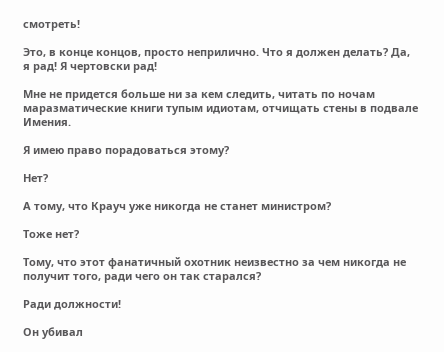смотреть!

Это, в конце концов, просто неприлично. Что я должен делать? Да, я рад! Я чертовски рад!

Мне не придется больше ни за кем следить, читать по ночам маразматические книги тупым идиотам, отчищать стены в подвале Имения.

Я имею право порадоваться этому?

Нет?

А тому, что Крауч уже никогда не станет министром?

Тоже нет?

Тому, что этот фанатичный охотник неизвестно за чем никогда не получит того, ради чего он так старался?

Ради должности!

Он убивал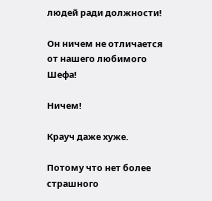людей ради должности!

Он ничем не отличается от нашего любимого Шефа!

Ничем!

Крауч даже хуже.

Потому что нет более страшного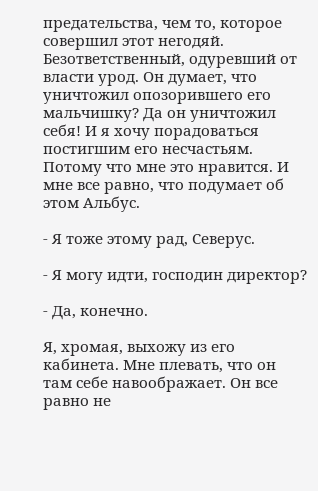предательства, чем то, которое совершил этот негодяй. Безответственный, одуревший от власти урод. Он думает, что уничтожил опозорившего его мальчишку? Да он уничтожил себя! И я хочу порадоваться постигшим его несчастьям. Потому что мне это нравится. И мне все равно, что подумает об этом Альбус.

- Я тоже этому рад, Северус.

- Я могу идти, господин директор?

- Да, конечно.

Я, хромая, выхожу из его кабинета. Мне плевать, что он там себе навоображает. Он все равно не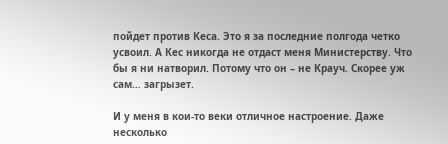пойдет против Кеса. Это я за последние полгода четко усвоил. А Кес никогда не отдаст меня Министерству. Что бы я ни натворил. Потому что он – не Крауч. Скорее уж сам… загрызет.

И у меня в кои-то веки отличное настроение. Даже несколько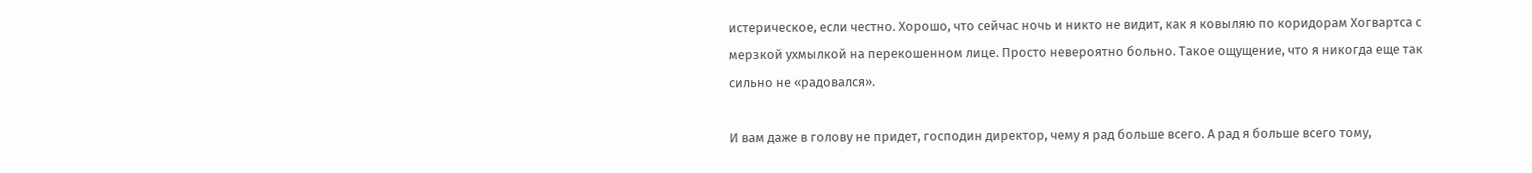истерическое, если честно. Хорошо, что сейчас ночь и никто не видит, как я ковыляю по коридорам Хогвартса с мерзкой ухмылкой на перекошенном лице. Просто невероятно больно. Такое ощущение, что я никогда еще так сильно не «радовался».

И вам даже в голову не придет, господин директор, чему я рад больше всего. А рад я больше всего тому,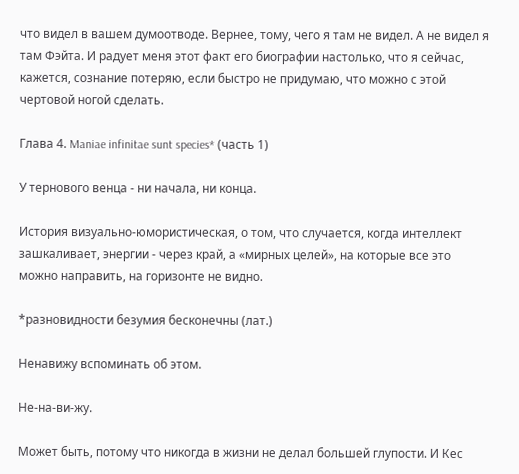что видел в вашем думоотводе. Вернее, тому, чего я там не видел. А не видел я там Фэйта. И радует меня этот факт его биографии настолько, что я сейчас, кажется, сознание потеряю, если быстро не придумаю, что можно с этой чертовой ногой сделать.

Глава 4. Maniae infinitae sunt species* (часть 1)

У тернового венца - ни начала, ни конца.

История визуально-юмористическая, о том, что случается, когда интеллект зашкаливает, энергии - через край, а «мирных целей», на которые все это можно направить, на горизонте не видно.

*разновидности безумия бесконечны (лат.)

Ненавижу вспоминать об этом.

Не-на-ви-жу.

Может быть, потому что никогда в жизни не делал большей глупости. И Кес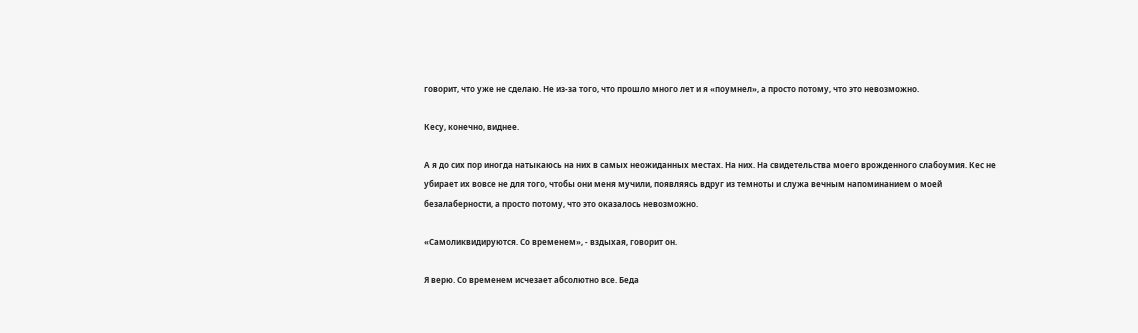говорит, что уже не сделаю. Не из-за того, что прошло много лет и я «поумнел», а просто потому, что это невозможно.

Кесу, конечно, виднее.

А я до сих пор иногда натыкаюсь на них в самых неожиданных местах. На них. На свидетельства моего врожденного слабоумия. Кес не убирает их вовсе не для того, чтобы они меня мучили, появляясь вдруг из темноты и служа вечным напоминанием о моей безалаберности, а просто потому, что это оказалось невозможно.

«Самоликвидируются. Со временем», - вздыхая, говорит он.

Я верю. Со временем исчезает абсолютно все. Беда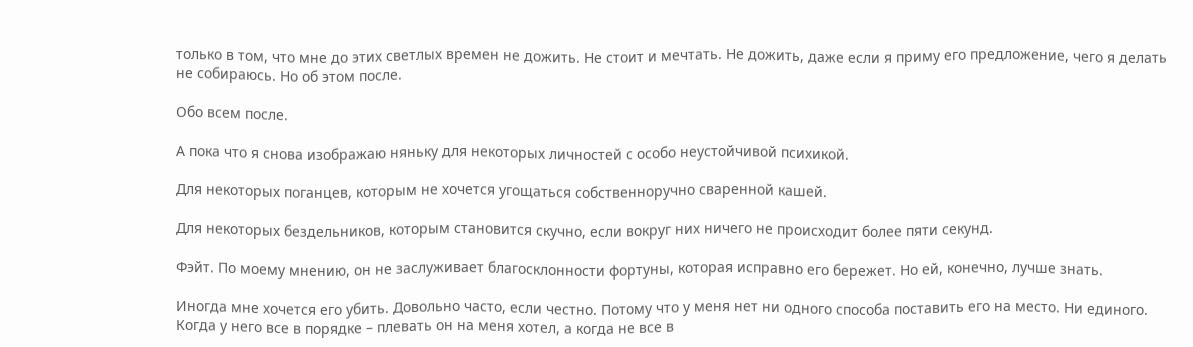только в том, что мне до этих светлых времен не дожить. Не стоит и мечтать. Не дожить, даже если я приму его предложение, чего я делать не собираюсь. Но об этом после.

Обо всем после.

А пока что я снова изображаю няньку для некоторых личностей с особо неустойчивой психикой.

Для некоторых поганцев, которым не хочется угощаться собственноручно сваренной кашей.

Для некоторых бездельников, которым становится скучно, если вокруг них ничего не происходит более пяти секунд.

Фэйт. По моему мнению, он не заслуживает благосклонности фортуны, которая исправно его бережет. Но ей, конечно, лучше знать.

Иногда мне хочется его убить. Довольно часто, если честно. Потому что у меня нет ни одного способа поставить его на место. Ни единого. Когда у него все в порядке – плевать он на меня хотел, а когда не все в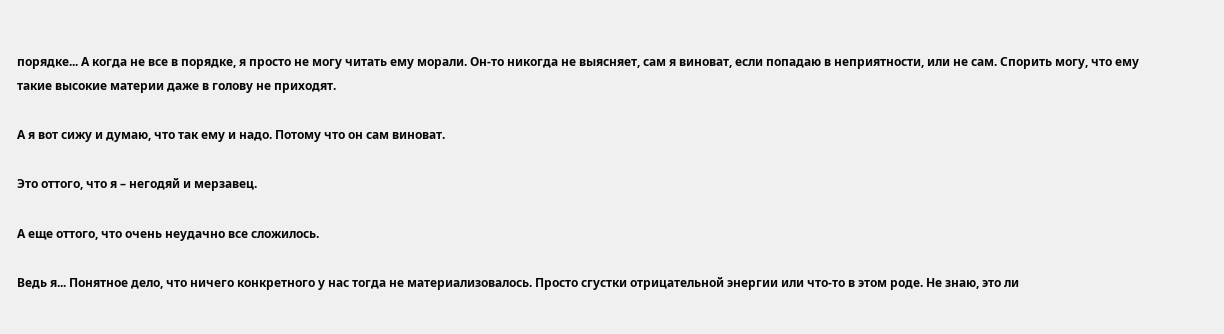порядке... А когда не все в порядке, я просто не могу читать ему морали. Он-то никогда не выясняет, сам я виноват, если попадаю в неприятности, или не сам. Спорить могу, что ему такие высокие материи даже в голову не приходят.

А я вот сижу и думаю, что так ему и надо. Потому что он сам виноват.

Это оттого, что я – негодяй и мерзавец.

А еще оттого, что очень неудачно все сложилось.

Ведь я... Понятное дело, что ничего конкретного у нас тогда не материализовалось. Просто сгустки отрицательной энергии или что-то в этом роде. Не знаю, это ли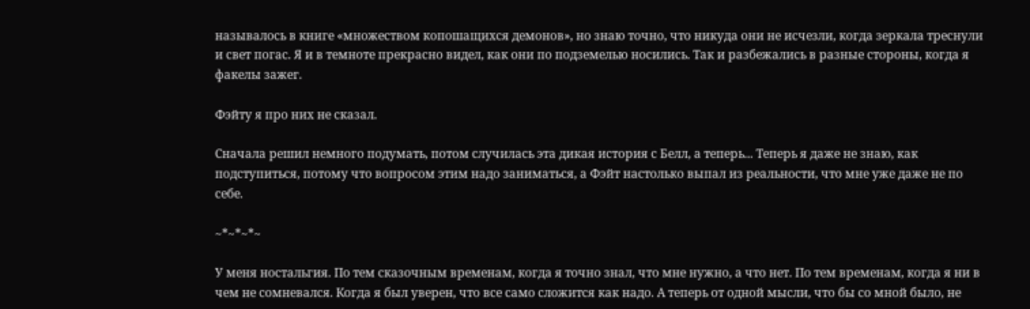называлось в книге «множеством копошащихся демонов», но знаю точно, что никуда они не исчезли, когда зеркала треснули и свет погас. Я и в темноте прекрасно видел, как они по подземелью носились. Так и разбежались в разные стороны, когда я факелы зажег.

Фэйту я про них не сказал.

Сначала решил немного подумать, потом случилась эта дикая история с Белл, а теперь... Теперь я даже не знаю, как подступиться, потому что вопросом этим надо заниматься, а Фэйт настолько выпал из реальности, что мне уже даже не по себе.

~*~*~*~

У меня ностальгия. По тем сказочным временам, когда я точно знал, что мне нужно, а что нет. По тем временам, когда я ни в чем не сомневался. Когда я был уверен, что все само сложится как надо. А теперь от одной мысли, что бы со мной было, не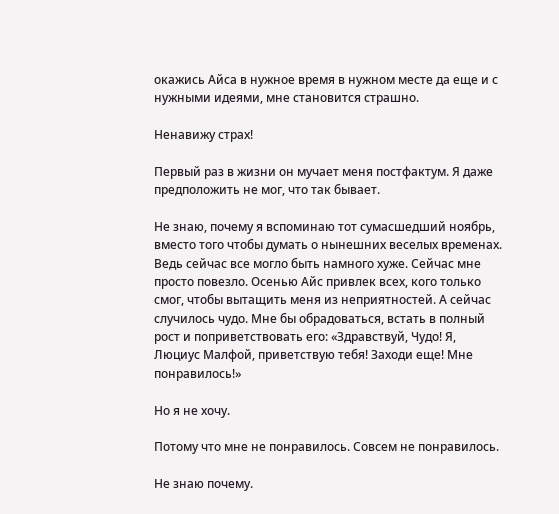окажись Айса в нужное время в нужном месте да еще и с нужными идеями, мне становится страшно.

Ненавижу страх!

Первый раз в жизни он мучает меня постфактум. Я даже предположить не мог, что так бывает.

Не знаю, почему я вспоминаю тот сумасшедший ноябрь, вместо того чтобы думать о нынешних веселых временах. Ведь сейчас все могло быть намного хуже. Сейчас мне просто повезло. Осенью Айс привлек всех, кого только смог, чтобы вытащить меня из неприятностей. А сейчас случилось чудо. Мне бы обрадоваться, встать в полный рост и поприветствовать его: «Здравствуй, Чудо! Я, Люциус Малфой, приветствую тебя! Заходи еще! Мне понравилось!»

Но я не хочу.

Потому что мне не понравилось. Совсем не понравилось.

Не знаю почему.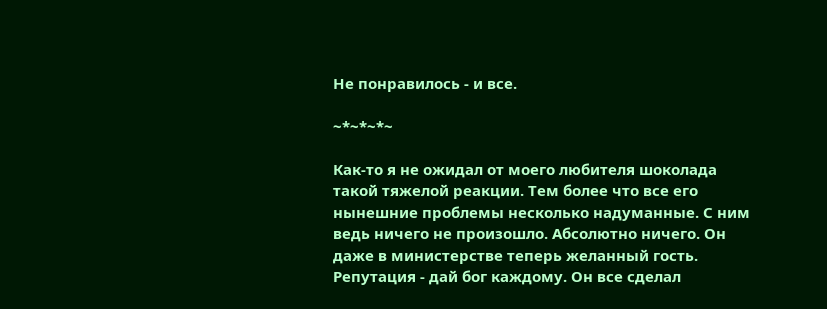Не понравилось - и все.

~*~*~*~

Как-то я не ожидал от моего любителя шоколада такой тяжелой реакции. Тем более что все его нынешние проблемы несколько надуманные. С ним ведь ничего не произошло. Абсолютно ничего. Он даже в министерстве теперь желанный гость. Репутация - дай бог каждому. Он все сделал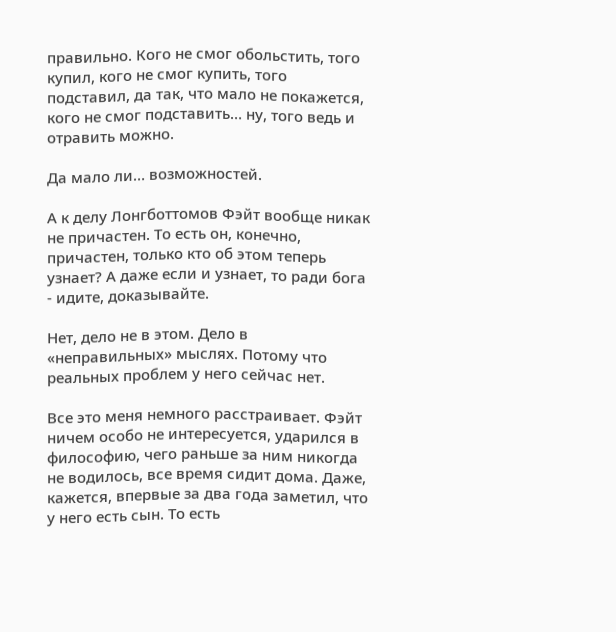правильно. Кого не смог обольстить, того купил, кого не смог купить, того подставил, да так, что мало не покажется, кого не смог подставить… ну, того ведь и отравить можно.

Да мало ли… возможностей.

А к делу Лонгботтомов Фэйт вообще никак не причастен. То есть он, конечно, причастен, только кто об этом теперь узнает? А даже если и узнает, то ради бога - идите, доказывайте.

Нет, дело не в этом. Дело в «неправильных» мыслях. Потому что реальных проблем у него сейчас нет.

Все это меня немного расстраивает. Фэйт ничем особо не интересуется, ударился в философию, чего раньше за ним никогда не водилось, все время сидит дома. Даже, кажется, впервые за два года заметил, что у него есть сын. То есть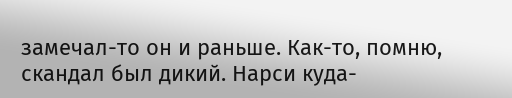замечал-то он и раньше. Как-то, помню, скандал был дикий. Нарси куда-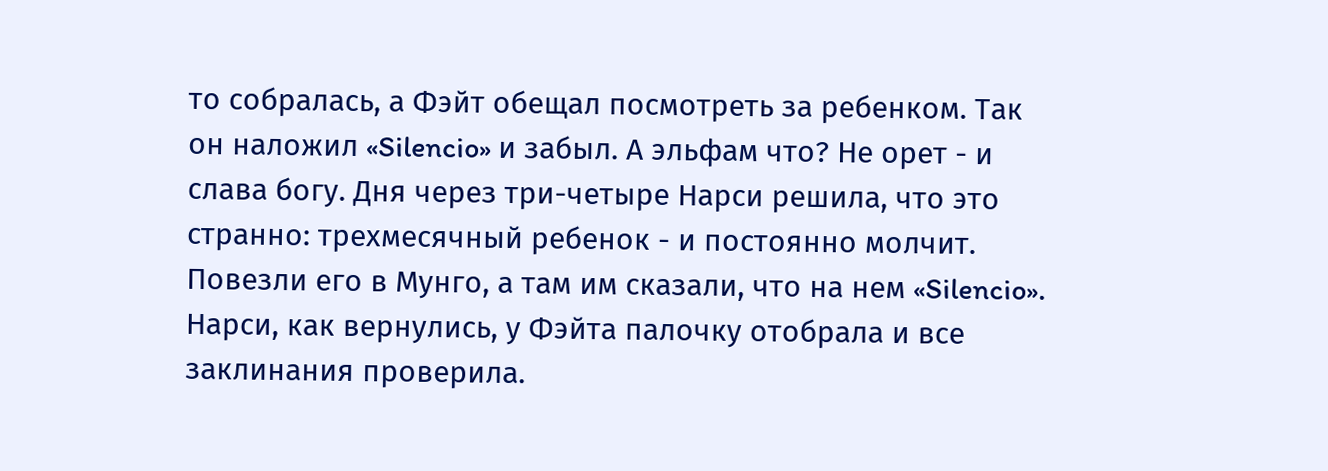то собралась, а Фэйт обещал посмотреть за ребенком. Так он наложил «Silencio» и забыл. А эльфам что? Не орет - и слава богу. Дня через три-четыре Нарси решила, что это странно: трехмесячный ребенок - и постоянно молчит. Повезли его в Мунго, а там им сказали, что на нем «Silencio». Нарси, как вернулись, у Фэйта палочку отобрала и все заклинания проверила.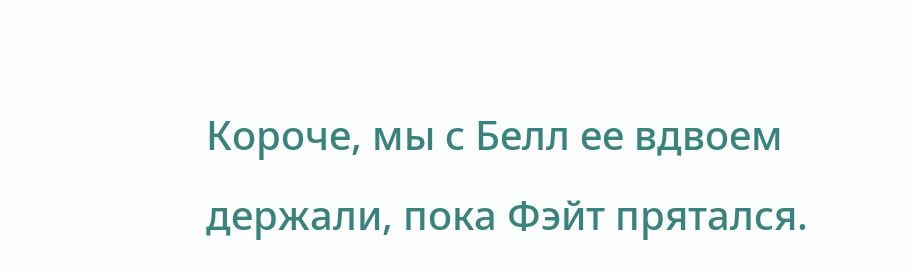Короче, мы с Белл ее вдвоем держали, пока Фэйт прятался.